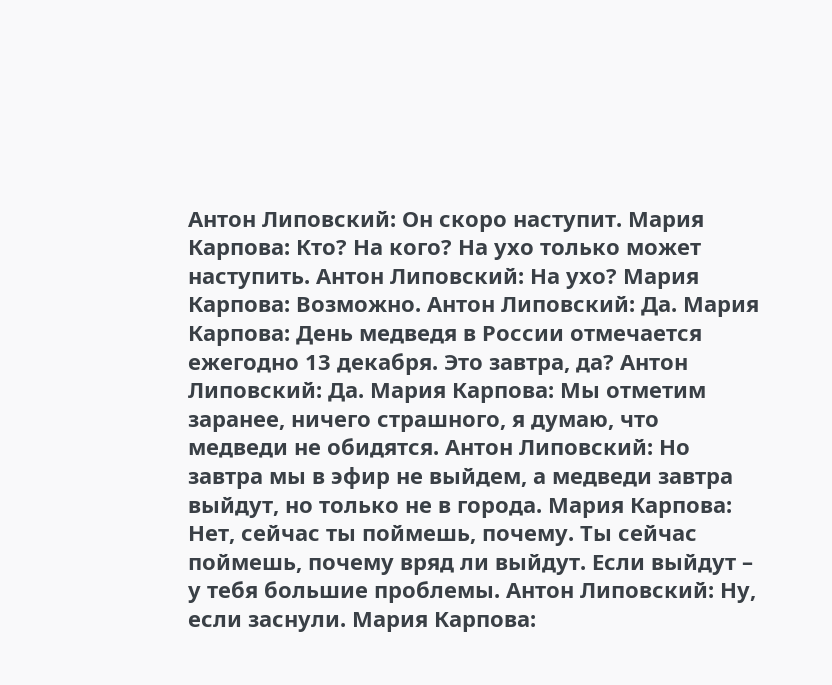Антон Липовский: Он скоро наступит. Мария Карпова: Кто? На кого? На ухо только может наступить. Антон Липовский: На ухо? Мария Карпова: Возможно. Антон Липовский: Да. Мария Карпова: День медведя в России отмечается ежегодно 13 декабря. Это завтра, да? Антон Липовский: Да. Мария Карпова: Мы отметим заранее, ничего страшного, я думаю, что медведи не обидятся. Антон Липовский: Но завтра мы в эфир не выйдем, а медведи завтра выйдут, но только не в города. Мария Карпова: Нет, сейчас ты поймешь, почему. Ты сейчас поймешь, почему вряд ли выйдут. Если выйдут – у тебя большие проблемы. Антон Липовский: Ну, если заснули. Мария Карпова: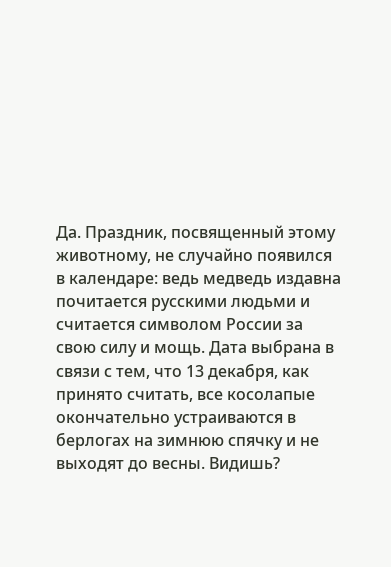Да. Праздник, посвященный этому животному, не случайно появился в календаре: ведь медведь издавна почитается русскими людьми и считается символом России за свою силу и мощь. Дата выбрана в связи с тем, что 13 декабря, как принято считать, все косолапые окончательно устраиваются в берлогах на зимнюю спячку и не выходят до весны. Видишь?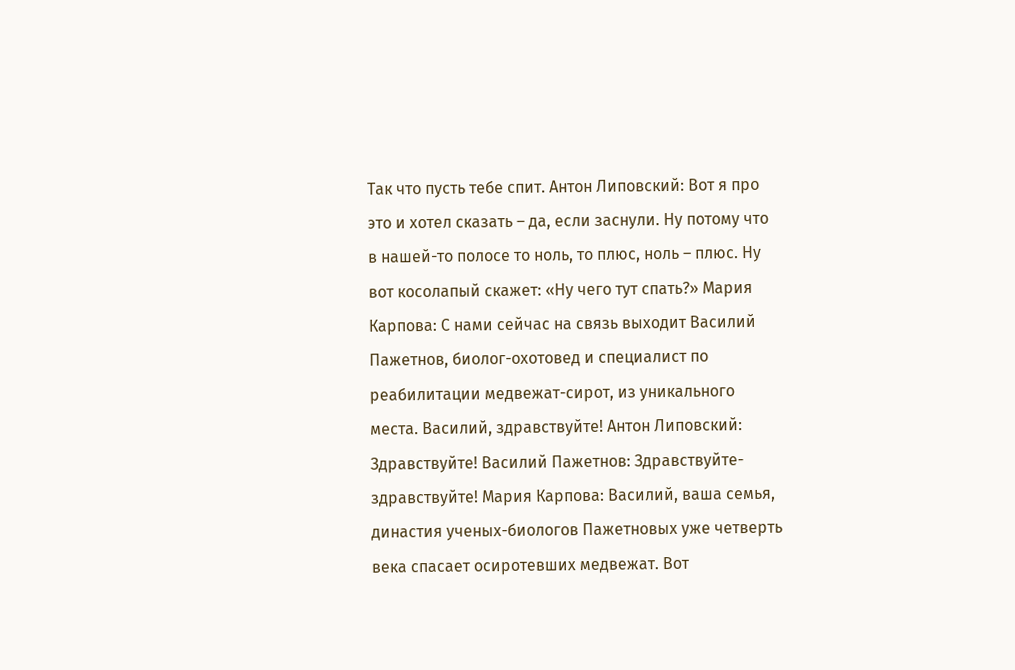Так что пусть тебе спит. Антон Липовский: Вот я про это и хотел сказать – да, если заснули. Ну потому что в нашей-то полосе то ноль, то плюс, ноль – плюс. Ну вот косолапый скажет: «Ну чего тут спать?» Мария Карпова: С нами сейчас на связь выходит Василий Пажетнов, биолог-охотовед и специалист по реабилитации медвежат-сирот, из уникального места. Василий, здравствуйте! Антон Липовский: Здравствуйте! Василий Пажетнов: Здравствуйте-здравствуйте! Мария Карпова: Василий, ваша семья, династия ученых-биологов Пажетновых уже четверть века спасает осиротевших медвежат. Вот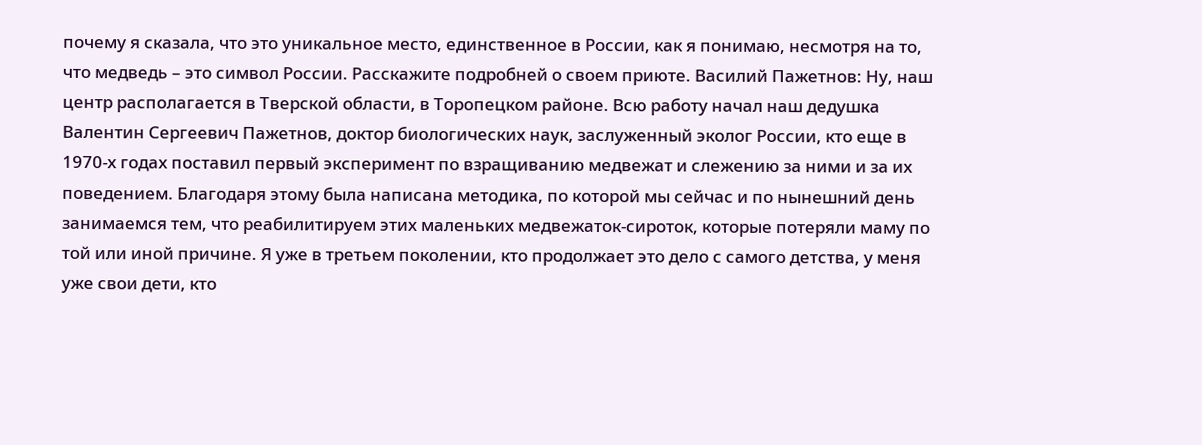почему я сказала, что это уникальное место, единственное в России, как я понимаю, несмотря на то, что медведь – это символ России. Расскажите подробней о своем приюте. Василий Пажетнов: Ну, наш центр располагается в Тверской области, в Торопецком районе. Всю работу начал наш дедушка Валентин Сергеевич Пажетнов, доктор биологических наук, заслуженный эколог России, кто еще в 1970-х годах поставил первый эксперимент по взращиванию медвежат и слежению за ними и за их поведением. Благодаря этому была написана методика, по которой мы сейчас и по нынешний день занимаемся тем, что реабилитируем этих маленьких медвежаток-сироток, которые потеряли маму по той или иной причине. Я уже в третьем поколении, кто продолжает это дело с самого детства, у меня уже свои дети, кто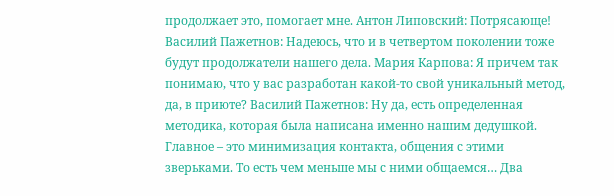продолжает это, помогает мне. Антон Липовский: Потрясающе! Василий Пажетнов: Надеюсь, что и в четвертом поколении тоже будут продолжатели нашего дела. Мария Карпова: Я причем так понимаю, что у вас разработан какой-то свой уникальный метод, да, в приюте? Василий Пажетнов: Ну да, есть определенная методика, которая была написана именно нашим дедушкой. Главное – это минимизация контакта, общения с этими зверьками. То есть чем меньше мы с ними общаемся… Два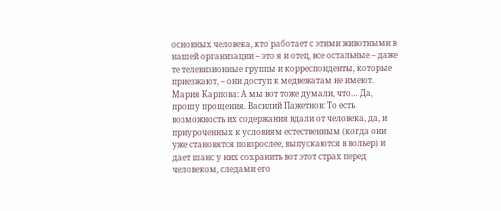основных человека, кто работает с этими животными в нашей организации – это я и отец, все остальные – даже те телевизионные группы и корреспонденты, которые приезжают, – они доступ к медвежатам не имеют. Мария Карпова: А мы вот тоже думали, что… Да, прошу прощения. Василий Пажетнов: То есть возможность их содержания вдали от человека, да, и приуроченных к условиям естественным (когда они уже становятся повзрослее, выпускаются в вольер) и дает шанс у них сохранить вот этот страх перед человеком, следами его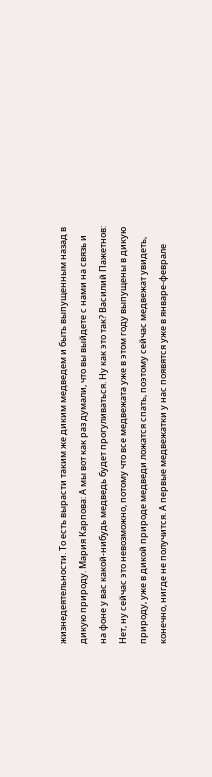жизнедеятельности. То есть вырасти таким же диким медведем и быть выпущенным назад в дикую природу. Мария Карпова: А мы вот как раз думали, что вы выйдете с нами на связь и на фоне у вас какой-нибудь медведь будет прогуливаться. Ну как это так? Василий Пажетнов: Нет, ну сейчас это невозможно, потому что все медвежата уже в этом году выпущены в дикую природу, уже в дикой природе медведи ложатся спать, поэтому сейчас медвежат увидеть, конечно, нигде не получится. А первые медвежатки у нас появятся уже в январе-феврале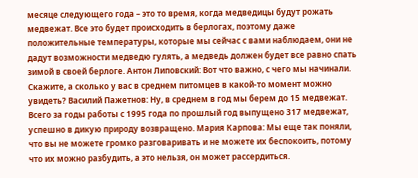месяце следующего года – это то время, когда медведицы будут рожать медвежат. Все это будет происходить в берлогах, поэтому даже положительные температуры, которые мы сейчас с вами наблюдаем, они не дадут возможности медведю гулять, а медведь должен будет все равно спать зимой в своей берлоге. Антон Липовский: Вот что важно, с чего мы начинали. Скажите, а сколько у вас в среднем питомцев в какой-то момент можно увидеть? Василий Пажетнов: Ну, в среднем в год мы берем до 15 медвежат. Всего за годы работы с 1995 года по прошлый год выпущено 317 медвежат, успешно в дикую природу возвращено. Мария Карпова: Мы еще так поняли, что вы не можете громко разговаривать и не можете их беспокоить, потому что их можно разбудить, а это нельзя, он может рассердиться.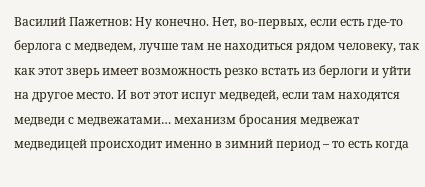Василий Пажетнов: Ну конечно. Нет, во-первых, если есть где-то берлога с медведем, лучше там не находиться рядом человеку, так как этот зверь имеет возможность резко встать из берлоги и уйти на другое место. И вот этот испуг медведей, если там находятся медведи с медвежатами… механизм бросания медвежат медведицей происходит именно в зимний период – то есть когда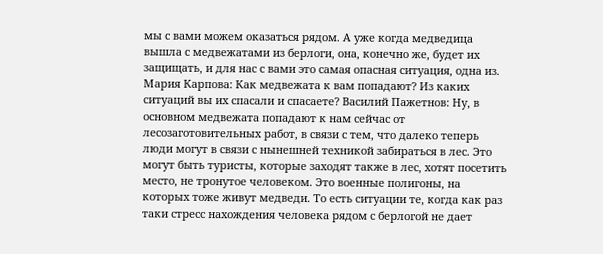мы с вами можем оказаться рядом. А уже когда медведица вышла с медвежатами из берлоги, она, конечно же, будет их защищать, и для нас с вами это самая опасная ситуация, одна из. Мария Карпова: Как медвежата к вам попадают? Из каких ситуаций вы их спасали и спасаете? Василий Пажетнов: Ну, в основном медвежата попадают к нам сейчас от лесозаготовительных работ, в связи с тем, что далеко теперь люди могут в связи с нынешней техникой забираться в лес. Это могут быть туристы, которые заходят также в лес, хотят посетить место, не тронутое человеком. Это военные полигоны, на которых тоже живут медведи. То есть ситуации те, когда как раз таки стресс нахождения человека рядом с берлогой не дает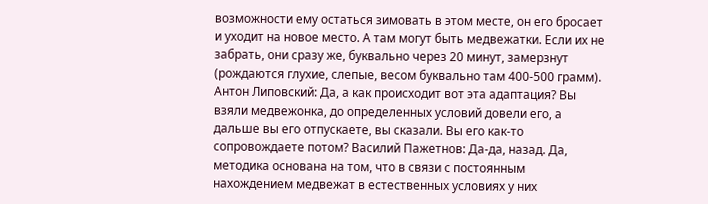возможности ему остаться зимовать в этом месте, он его бросает и уходит на новое место. А там могут быть медвежатки. Если их не забрать, они сразу же, буквально через 20 минут, замерзнут (рождаются глухие, слепые, весом буквально там 400-500 грамм). Антон Липовский: Да, а как происходит вот эта адаптация? Вы взяли медвежонка, до определенных условий довели его, а дальше вы его отпускаете, вы сказали. Вы его как-то сопровождаете потом? Василий Пажетнов: Да-да, назад. Да, методика основана на том, что в связи с постоянным нахождением медвежат в естественных условиях у них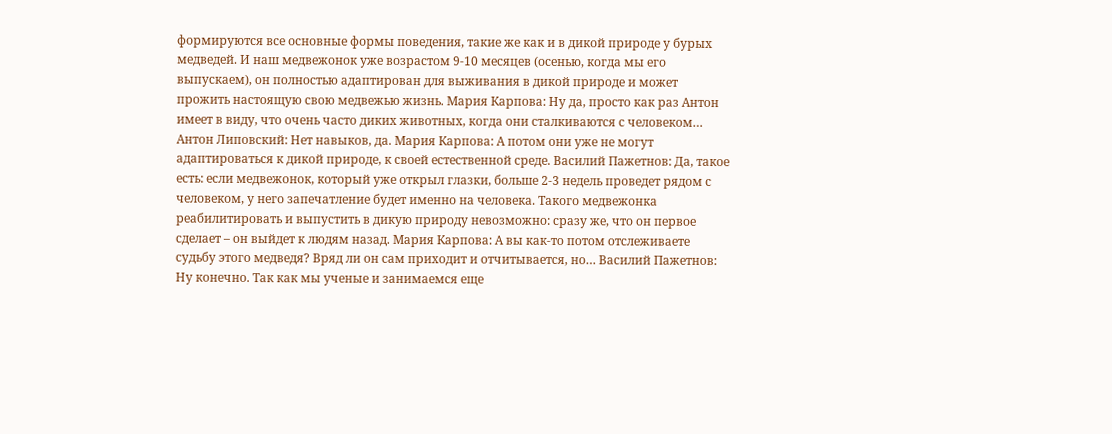формируются все основные формы поведения, такие же как и в дикой природе у бурых медведей. И наш медвежонок уже возрастом 9-10 месяцев (осенью, когда мы его выпускаем), он полностью адаптирован для выживания в дикой природе и может прожить настоящую свою медвежью жизнь. Мария Карпова: Ну да, просто как раз Антон имеет в виду, что очень часто диких животных, когда они сталкиваются с человеком… Антон Липовский: Нет навыков, да. Мария Карпова: А потом они уже не могут адаптироваться к дикой природе, к своей естественной среде. Василий Пажетнов: Да, такое есть: если медвежонок, который уже открыл глазки, больше 2-3 недель проведет рядом с человеком, у него запечатление будет именно на человека. Такого медвежонка реабилитировать и выпустить в дикую природу невозможно: сразу же, что он первое сделает – он выйдет к людям назад. Мария Карпова: А вы как-то потом отслеживаете судьбу этого медведя? Вряд ли он сам приходит и отчитывается, но… Василий Пажетнов: Ну конечно. Так как мы ученые и занимаемся еще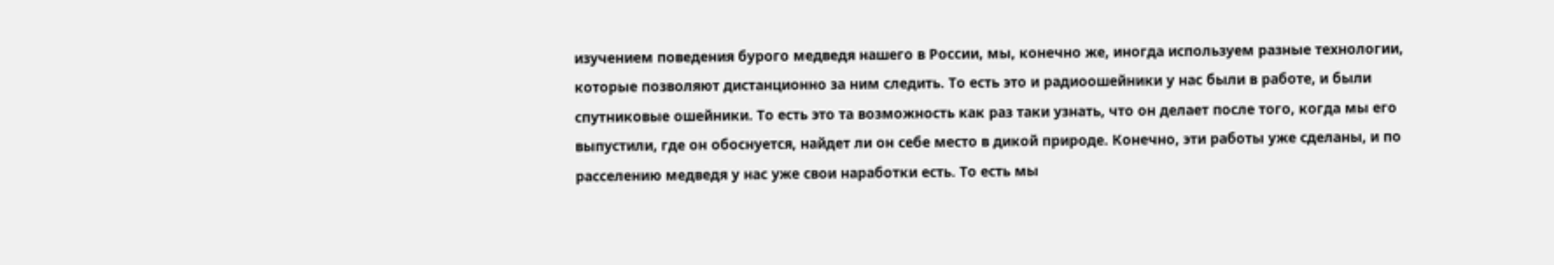изучением поведения бурого медведя нашего в России, мы, конечно же, иногда используем разные технологии, которые позволяют дистанционно за ним следить. То есть это и радиоошейники у нас были в работе, и были спутниковые ошейники. То есть это та возможность как раз таки узнать, что он делает после того, когда мы его выпустили, где он обоснуется, найдет ли он себе место в дикой природе. Конечно, эти работы уже сделаны, и по расселению медведя у нас уже свои наработки есть. То есть мы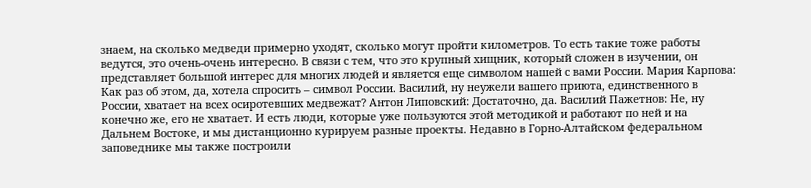знаем, на сколько медведи примерно уходят, сколько могут пройти километров. То есть такие тоже работы ведутся, это очень-очень интересно. В связи с тем, что это крупный хищник, который сложен в изучении, он представляет большой интерес для многих людей и является еще символом нашей с вами России. Мария Карпова: Как раз об этом, да, хотела спросить – символ России. Василий, ну неужели вашего приюта, единственного в России, хватает на всех осиротевших медвежат? Антон Липовский: Достаточно, да. Василий Пажетнов: Не, ну конечно же, его не хватает. И есть люди, которые уже пользуются этой методикой и работают по ней и на Дальнем Востоке, и мы дистанционно курируем разные проекты. Недавно в Горно-Алтайском федеральном заповеднике мы также построили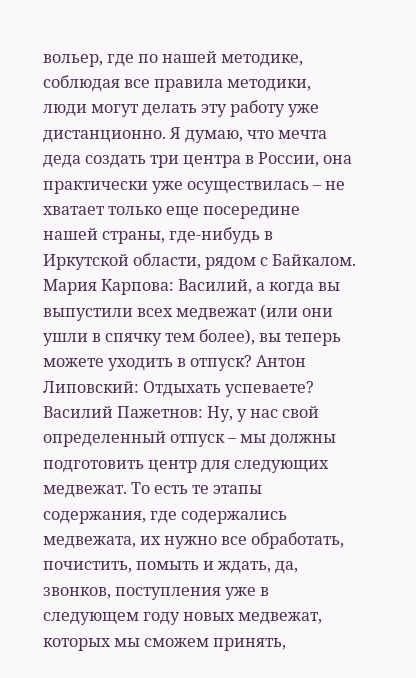вольер, где по нашей методике, соблюдая все правила методики, люди могут делать эту работу уже дистанционно. Я думаю, что мечта деда создать три центра в России, она практически уже осуществилась – не хватает только еще посередине нашей страны, где-нибудь в Иркутской области, рядом с Байкалом. Мария Карпова: Василий, а когда вы выпустили всех медвежат (или они ушли в спячку тем более), вы теперь можете уходить в отпуск? Антон Липовский: Отдыхать успеваете? Василий Пажетнов: Ну, у нас свой определенный отпуск – мы должны подготовить центр для следующих медвежат. То есть те этапы содержания, где содержались медвежата, их нужно все обработать, почистить, помыть и ждать, да, звонков, поступления уже в следующем году новых медвежат, которых мы сможем принять,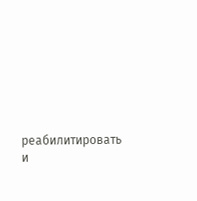реабилитировать и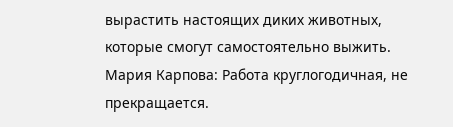вырастить настоящих диких животных, которые смогут самостоятельно выжить. Мария Карпова: Работа круглогодичная, не прекращается.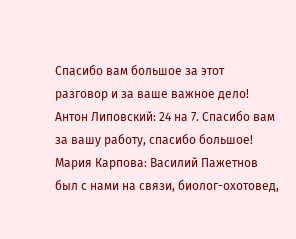Спасибо вам большое за этот разговор и за ваше важное дело! Антон Липовский: 24 на 7. Спасибо вам за вашу работу, спасибо большое! Мария Карпова: Василий Пажетнов был с нами на связи, биолог-охотовед,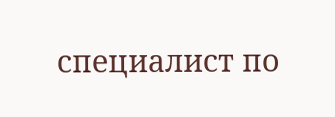специалист по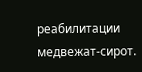реабилитации медвежат-сирот.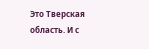Это Тверская область. И с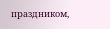праздником,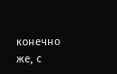конечно же, с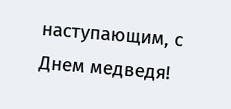наступающим, с Днем медведя!